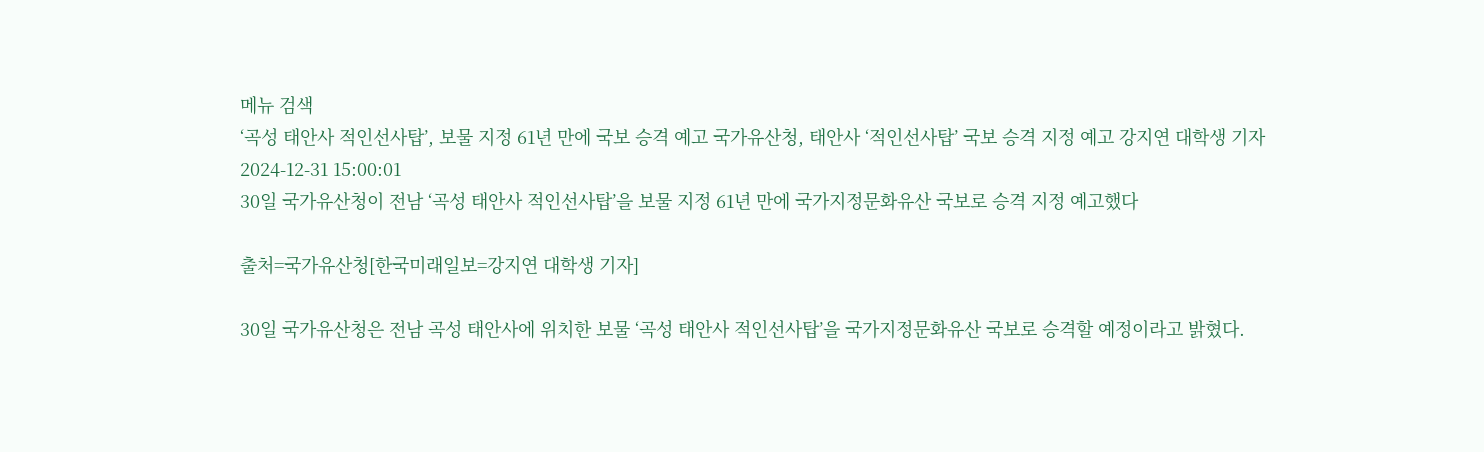메뉴 검색
‘곡성 태안사 적인선사탑’, 보물 지정 61년 만에 국보 승격 예고 국가유산청, 태안사 ‘적인선사탑’ 국보 승격 지정 예고 강지연 대학생 기자 2024-12-31 15:00:01
30일 국가유산청이 전남 ‘곡성 태안사 적인선사탑’을 보물 지정 61년 만에 국가지정문화유산 국보로 승격 지정 예고했다

출처=국가유산청[한국미래일보=강지연 대학생 기자]

30일 국가유산청은 전남 곡성 태안사에 위치한 보물 ‘곡성 태안사 적인선사탑’을 국가지정문화유산 국보로 승격할 예정이라고 밝혔다.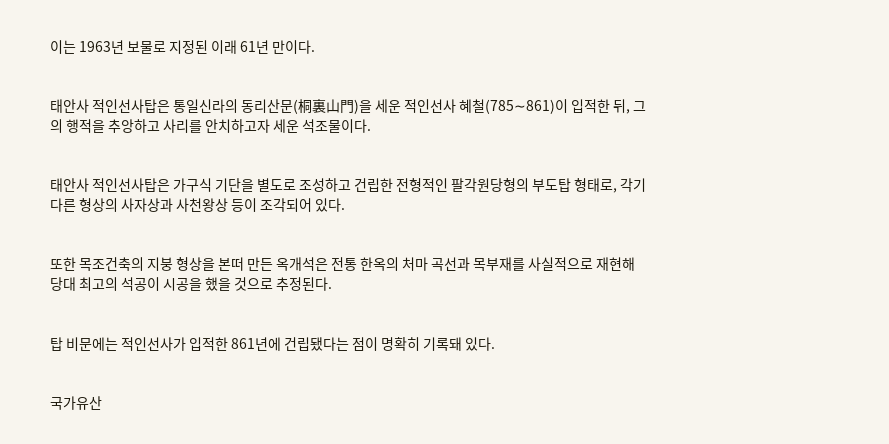이는 1963년 보물로 지정된 이래 61년 만이다.


태안사 적인선사탑은 통일신라의 동리산문(桐裏山門)을 세운 적인선사 혜철(785∼861)이 입적한 뒤, 그의 행적을 추앙하고 사리를 안치하고자 세운 석조물이다.


태안사 적인선사탑은 가구식 기단을 별도로 조성하고 건립한 전형적인 팔각원당형의 부도탑 형태로, 각기 다른 형상의 사자상과 사천왕상 등이 조각되어 있다.


또한 목조건축의 지붕 형상을 본떠 만든 옥개석은 전통 한옥의 처마 곡선과 목부재를 사실적으로 재현해 당대 최고의 석공이 시공을 했을 것으로 추정된다.


탑 비문에는 적인선사가 입적한 861년에 건립됐다는 점이 명확히 기록돼 있다.


국가유산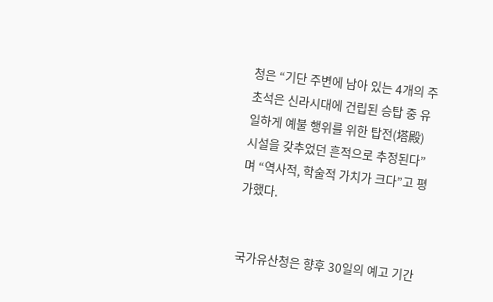청은 “기단 주변에 남아 있는 4개의 주초석은 신라시대에 건립된 승탑 중 유일하게 예불 행위를 위한 탑전(塔殿) 시설을 갖추었던 흔적으로 추정된다”며 “역사적, 학술적 가치가 크다”고 평가했다.


국가유산청은 향후 30일의 예고 기간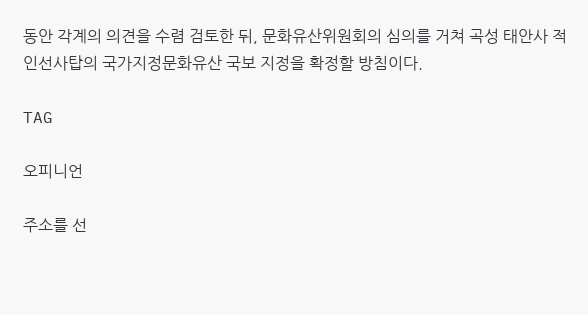동안 각계의 의견을 수렴 검토한 뒤, 문화유산위원회의 심의를 거쳐 곡성 태안사 적인선사탑의 국가지정문화유산 국보 지정을 확정할 방침이다.

TAG

오피니언

주소를 선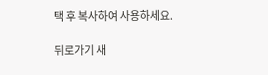택 후 복사하여 사용하세요.

뒤로가기 새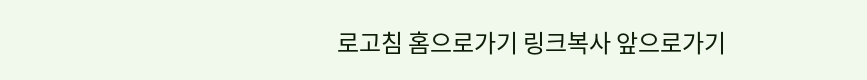로고침 홈으로가기 링크복사 앞으로가기